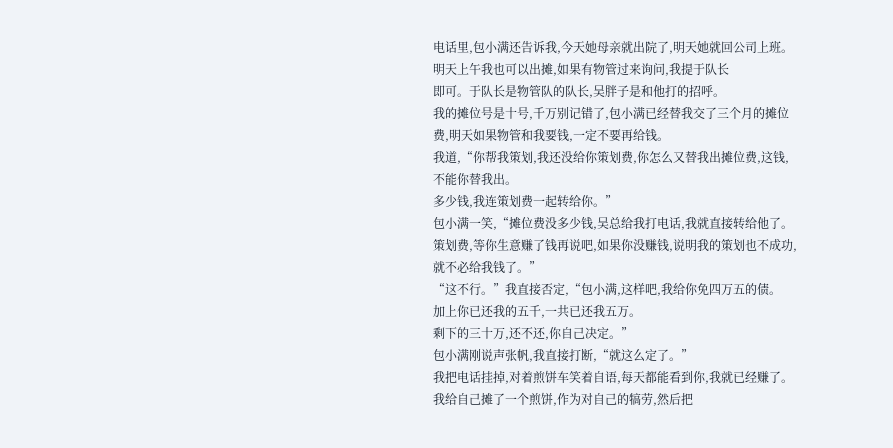电话里,包小满还告诉我,今天她母亲就出院了,明天她就回公司上班。
明天上午我也可以出摊,如果有物管过来询问,我提于队长
即可。于队长是物管队的队长,吴胖子是和他打的招呼。
我的摊位号是十号,千万别记错了,包小满已经替我交了三个月的摊位费,明天如果物管和我要钱,一定不要再给钱。
我道,“你帮我策划,我还没给你策划费,你怎么又替我出摊位费,这钱,不能你替我出。
多少钱,我连策划费一起转给你。”
包小满一笑,“摊位费没多少钱,吴总给我打电话,我就直接转给他了。
策划费,等你生意赚了钱再说吧,如果你没赚钱,说明我的策划也不成功,就不必给我钱了。”
“这不行。”我直接否定,“包小满,这样吧,我给你免四万五的债。
加上你已还我的五千,一共已还我五万。
剩下的三十万,还不还,你自己决定。”
包小满刚说声张帆,我直接打断,“就这么定了。”
我把电话挂掉,对着煎饼车笑着自语,每天都能看到你,我就已经赚了。
我给自己摊了一个煎饼,作为对自己的犒劳,然后把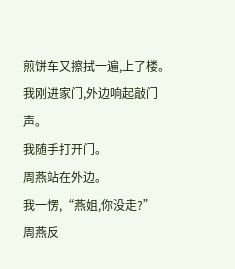煎饼车又擦拭一遍,上了楼。
我刚进家门,外边响起敲门声。
我随手打开门。
周燕站在外边。
我一愣,“燕姐,你没走?”
周燕反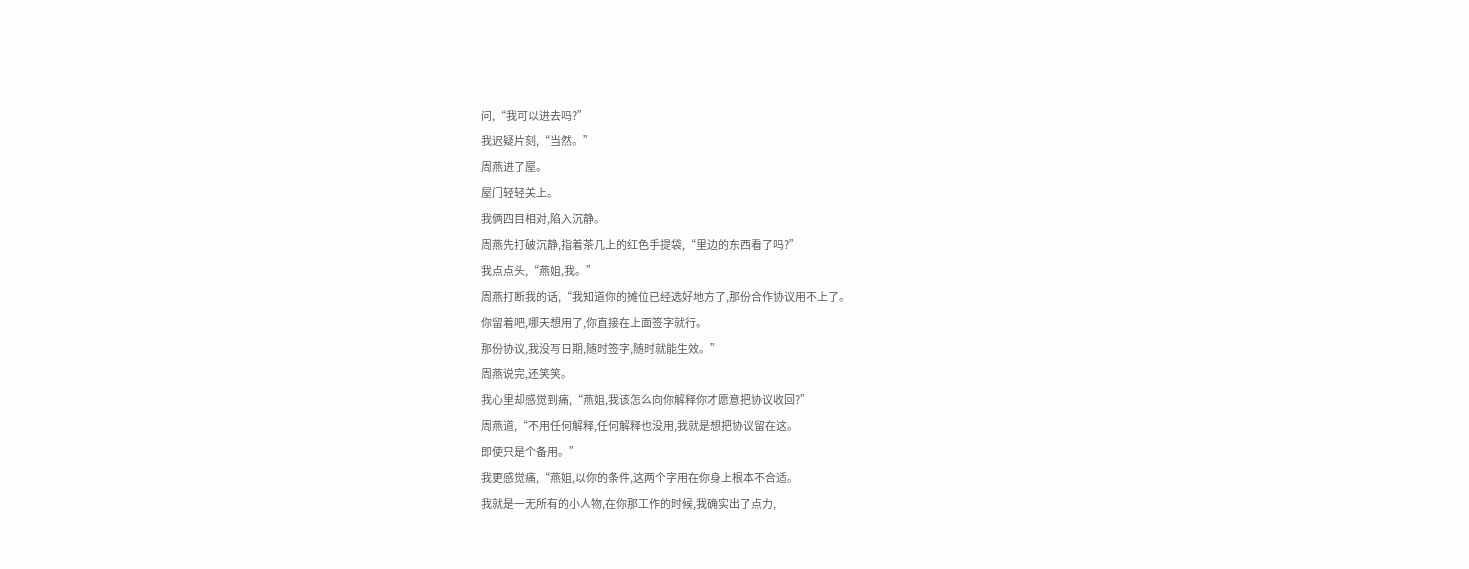问,“我可以进去吗?”
我迟疑片刻,“当然。”
周燕进了屋。
屋门轻轻关上。
我俩四目相对,陷入沉静。
周燕先打破沉静,指着茶几上的红色手提袋,“里边的东西看了吗?”
我点点头,“燕姐,我。”
周燕打断我的话,“我知道你的摊位已经选好地方了,那份合作协议用不上了。
你留着吧,哪天想用了,你直接在上面签字就行。
那份协议,我没写日期,随时签字,随时就能生效。”
周燕说完,还笑笑。
我心里却感觉到痛,“燕姐,我该怎么向你解释你才愿意把协议收回?”
周燕道,“不用任何解释,任何解释也没用,我就是想把协议留在这。
即使只是个备用。”
我更感觉痛,“燕姐,以你的条件,这两个字用在你身上根本不合适。
我就是一无所有的小人物,在你那工作的时候,我确实出了点力,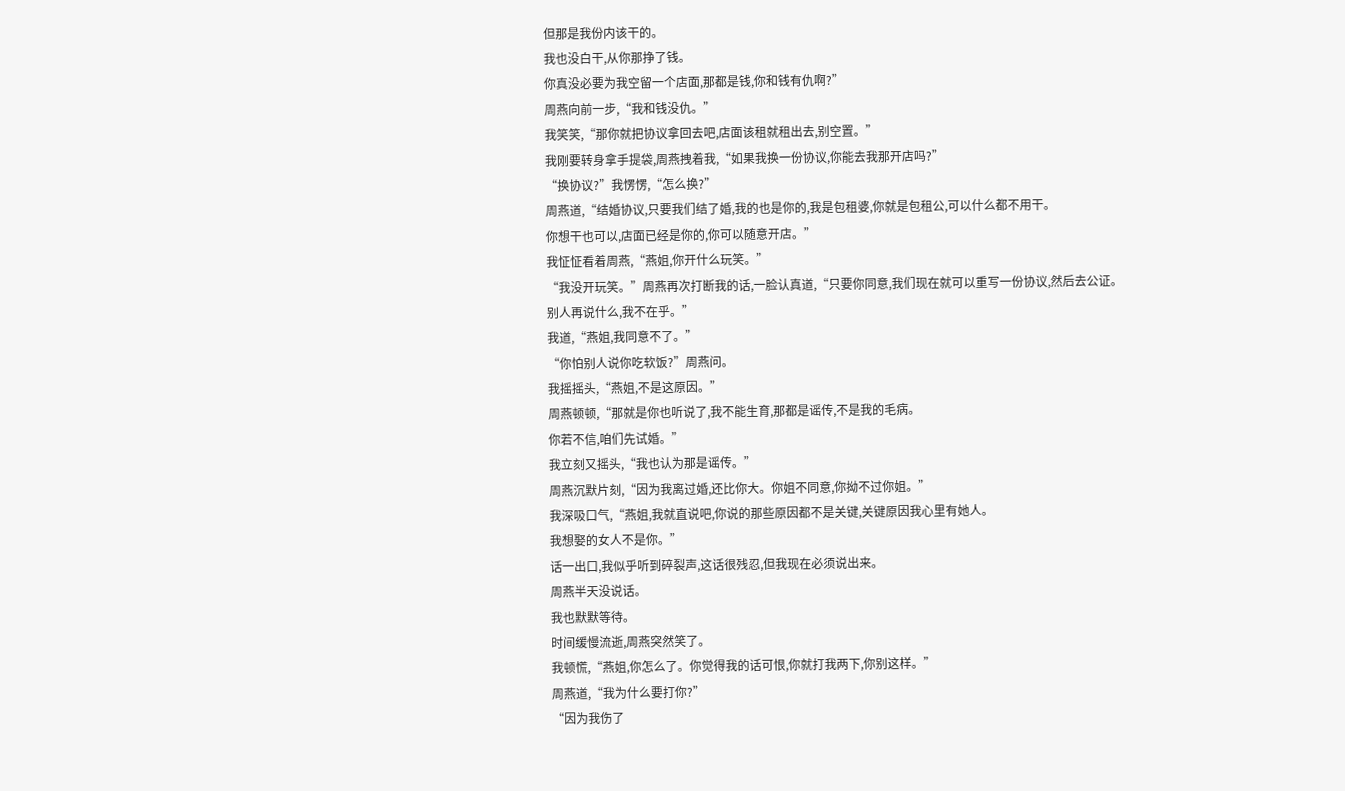但那是我份内该干的。
我也没白干,从你那挣了钱。
你真没必要为我空留一个店面,那都是钱,你和钱有仇啊?”
周燕向前一步,“我和钱没仇。”
我笑笑,“那你就把协议拿回去吧,店面该租就租出去,别空置。”
我刚要转身拿手提袋,周燕拽着我,“如果我换一份协议,你能去我那开店吗?”
“换协议?”我愣愣,“怎么换?”
周燕道,“结婚协议,只要我们结了婚,我的也是你的,我是包租婆,你就是包租公,可以什么都不用干。
你想干也可以,店面已经是你的,你可以随意开店。”
我怔怔看着周燕,“燕姐,你开什么玩笑。”
“我没开玩笑。”周燕再次打断我的话,一脸认真道,“只要你同意,我们现在就可以重写一份协议,然后去公证。
别人再说什么,我不在乎。”
我道,“燕姐,我同意不了。”
“你怕别人说你吃软饭?”周燕问。
我摇摇头,“燕姐,不是这原因。”
周燕顿顿,“那就是你也听说了,我不能生育,那都是谣传,不是我的毛病。
你若不信,咱们先试婚。”
我立刻又摇头,“我也认为那是谣传。”
周燕沉默片刻,“因为我离过婚,还比你大。你姐不同意,你拗不过你姐。”
我深吸口气,“燕姐,我就直说吧,你说的那些原因都不是关键,关键原因我心里有她人。
我想娶的女人不是你。”
话一出口,我似乎听到碎裂声,这话很残忍,但我现在必须说出来。
周燕半天没说话。
我也默默等待。
时间缓慢流逝,周燕突然笑了。
我顿慌,“燕姐,你怎么了。你觉得我的话可恨,你就打我两下,你别这样。”
周燕道,“我为什么要打你?”
“因为我伤了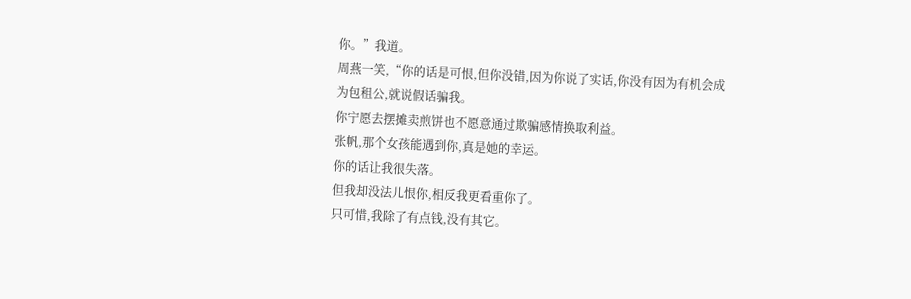你。”我道。
周燕一笑,“你的话是可恨,但你没错,因为你说了实话,你没有因为有机会成为包租公,就说假话骗我。
你宁愿去摆摊卖煎饼也不愿意通过欺骗感情换取利益。
张帆,那个女孩能遇到你,真是她的幸运。
你的话让我很失落。
但我却没法儿恨你,相反我更看重你了。
只可惜,我除了有点钱,没有其它。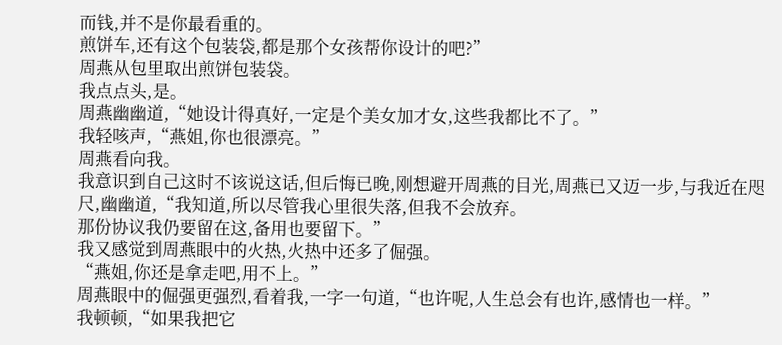而钱,并不是你最看重的。
煎饼车,还有这个包装袋,都是那个女孩帮你设计的吧?”
周燕从包里取出煎饼包装袋。
我点点头,是。
周燕幽幽道,“她设计得真好,一定是个美女加才女,这些我都比不了。”
我轻咳声,“燕姐,你也很漂亮。”
周燕看向我。
我意识到自己这时不该说这话,但后悔已晚,刚想避开周燕的目光,周燕已又迈一步,与我近在咫尺,幽幽道,“我知道,所以尽管我心里很失落,但我不会放弃。
那份协议我仍要留在这,备用也要留下。”
我又感觉到周燕眼中的火热,火热中还多了倔强。
“燕姐,你还是拿走吧,用不上。”
周燕眼中的倔强更强烈,看着我,一字一句道,“也许呢,人生总会有也许,感情也一样。”
我顿顿,“如果我把它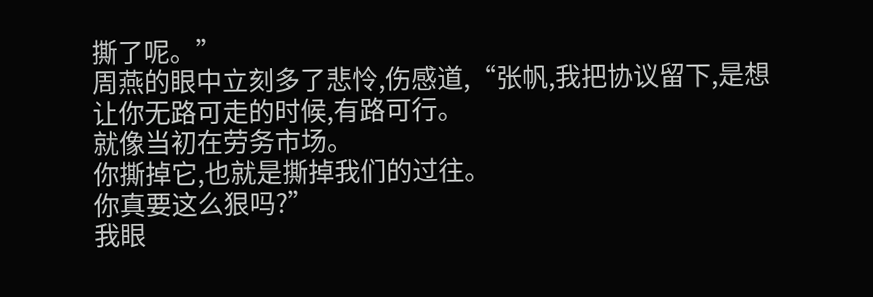撕了呢。”
周燕的眼中立刻多了悲怜,伤感道,“张帆,我把协议留下,是想让你无路可走的时候,有路可行。
就像当初在劳务市场。
你撕掉它,也就是撕掉我们的过往。
你真要这么狠吗?”
我眼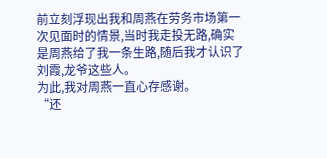前立刻浮现出我和周燕在劳务市场第一次见面时的情景,当时我走投无路,确实是周燕给了我一条生路,随后我才认识了刘霞,龙爷这些人。
为此,我对周燕一直心存感谢。
“还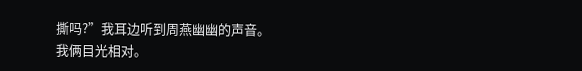撕吗?”我耳边听到周燕幽幽的声音。
我俩目光相对。